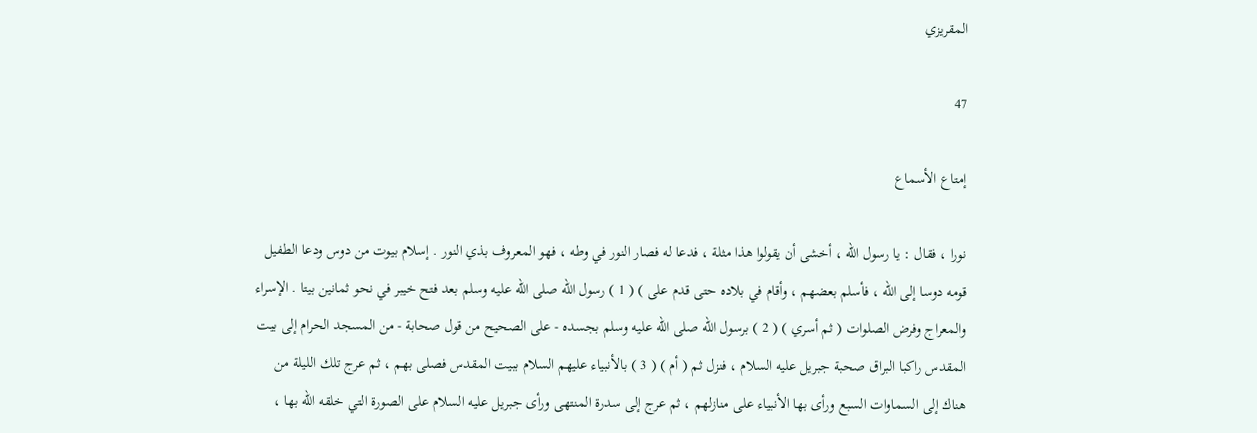المقريزي

47

إمتاع الأسماع

نورا ، فقال : يا رسول الله ، أخشى أن يقولوا هذا مثلة ، فدعا له فصار النور في وطه ، فهو المعروف بذي النور . إسلام بيوت من دوس ودعا الطفيل قومه دوسا إلى الله ، فأسلم بعضهم ، وأقام في بلاده حتى قدم على ) ( 1 ) رسول الله صلى الله عليه وسلم بعد فتح خيبر في نحو ثمانين بيتا . الإسراء والمعراج وفرض الصلوات ( ثم أسري ) ( 2 ) برسول الله صلى الله عليه وسلم بجسده - على الصحيح من قول صحابة - من المسجد الحرام إلى بيت المقدس راكبا البراق صحبة جبريل عليه السلام ، فنزل ثم ( أم ) ( 3 ) بالأنبياء عليهم السلام ببيت المقدس فصلى بهم ، ثم عرج تلك الليلة من هناك إلى السماوات السبع ورأى بها الأنبياء على منازلهم ، ثم عرج إلى سدرة المنتهى ورأى جبريل عليه السلام على الصورة التي خلقه الله بها ،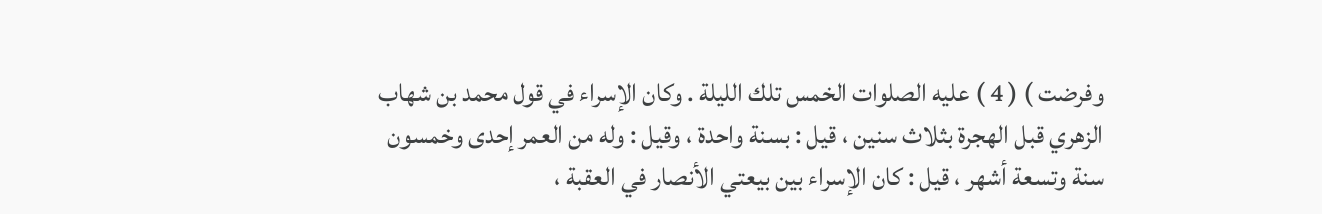وفرضت ) ( 4 ) عليه الصلوات الخمس تلك الليلة . وكان الإسراء في قول محمد بن شهاب الزهري قبل الهجرة بثلاث سنين ، قيل : بسنة واحدة ، وقيل : وله من العمر إحدى وخمسون سنة وتسعة أشهر ، قيل : كان الإسراء بين بيعتي الأنصار في العقبة ،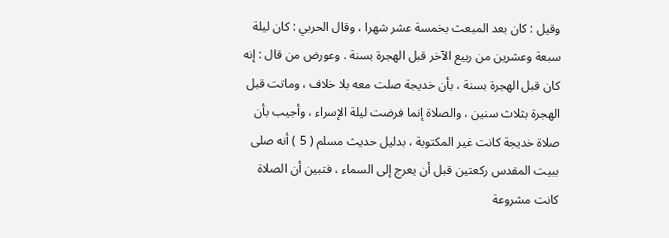وقيل : كان بعد المبعث بخمسة عشر شهرا ، وقال الحربي : كان ليلة سبعة وعشرين من ربيع الآخر قبل الهجرة بسنة . وعورض من قال : إنه كان قبل الهجرة بسنة ، بأن خديجة صلت معه بلا خلاف ، وماتت قبل الهجرة بثلاث سنين ، والصلاة إنما فرضت ليلة الإسراء ، وأجيب بأن صلاة خديجة كانت غير المكتوبة ، بدليل حديث مسلم ( 5 ) أنه صلى ببيت المقدس ركعتين قبل أن يعرج إلى السماء ، فتبين أن الصلاة كانت مشروعة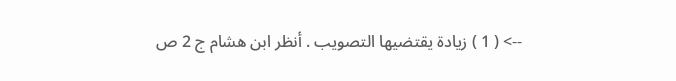--> ( 1 ) زيادة يقتضيها التصويب . أنظر ابن هشام ج 2 ص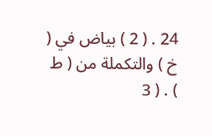24 . ( 2 ) بياض في ( خ ) والتكملة من ( ط ) . ( 3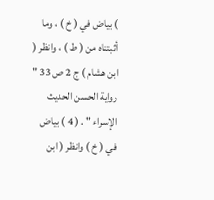) بياض في ( خ ) ، وما أثبتناه من ( ط ) ، وانظر ( ابن هشام ) ج 2 ص 33 " رواية الحسن الحديث الإسراء " . ( 4 ) بياض في ( خ ) وانظر ( ابن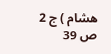هشام ) ج 2 ص 39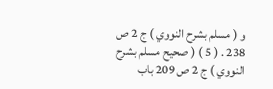و ( مسلم بشرح النووي ) ج 2 ص 238 . ( 5 ) ( صحيح مسلم بشرح النووي ) ج 2 ص 209 باب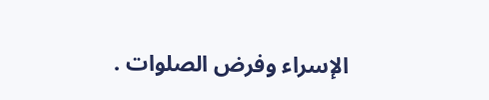الإسراء وفرض الصلوات .